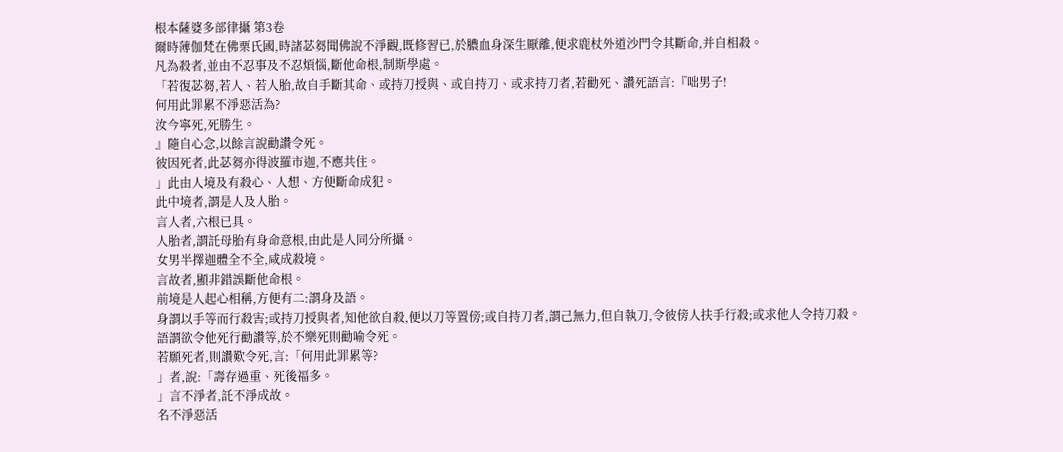根本薩婆多部律攝 第3卷
爾時薄伽梵在佛栗氏國,時諸苾芻聞佛說不淨觀,既修習已,於膿血身深生厭離,便求鹿杖外道沙門令其斷命,并自相殺。
凡為殺者,並由不忍事及不忍煩惱,斷他命根,制斯學處。
「若復苾芻,若人、若人胎,故自手斷其命、或持刀授與、或自持刀、或求持刀者,若勸死、讚死語言:『咄男子!
何用此罪累不淨惡活為?
汝今寧死,死勝生。
』隨自心念,以餘言說勸讚令死。
彼因死者,此苾芻亦得波羅市迦,不應共住。
」此由人境及有殺心、人想、方便斷命成犯。
此中境者,謂是人及人胎。
言人者,六根已具。
人胎者,謂託母胎有身命意根,由此是人同分所攝。
女男半擇迦體全不全,咸成殺境。
言故者,顯非錯誤斷他命根。
前境是人起心相稱,方便有二:謂身及語。
身謂以手等而行殺害;或持刀授與者,知他欲自殺,便以刀等置傍;或自持刀者,謂己無力,但自執刀,令彼傍人扶手行殺;或求他人令持刀殺。
語謂欲令他死行勸讚等,於不樂死則勸喻令死。
若願死者,則讚歎令死,言:「何用此罪累等?
」者,說:「壽存過重、死後福多。
」言不淨者,託不淨成故。
名不淨惡活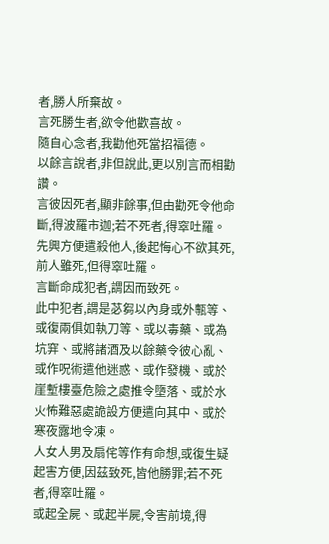者,勝人所棄故。
言死勝生者,欲令他歡喜故。
隨自心念者,我勸他死當招福德。
以餘言說者,非但說此,更以別言而相勸讚。
言彼因死者,顯非餘事,但由勸死令他命斷,得波羅市迦;若不死者,得窣吐羅。
先興方便遣殺他人,後起悔心不欲其死,前人雖死,但得窣吐羅。
言斷命成犯者,謂因而致死。
此中犯者,謂是苾芻以內身或外甎等、或復兩俱如執刀等、或以毒藥、或為坑穽、或將諸酒及以餘藥令彼心亂、或作呪術遣他迷惑、或作發機、或於崖塹樓臺危險之處推令墮落、或於水火怖難惡處詭設方便遣向其中、或於寒夜露地令凍。
人女人男及扇侘等作有命想,或復生疑起害方便,因茲致死,皆他勝罪;若不死者,得窣吐羅。
或起全屍、或起半屍,令害前境,得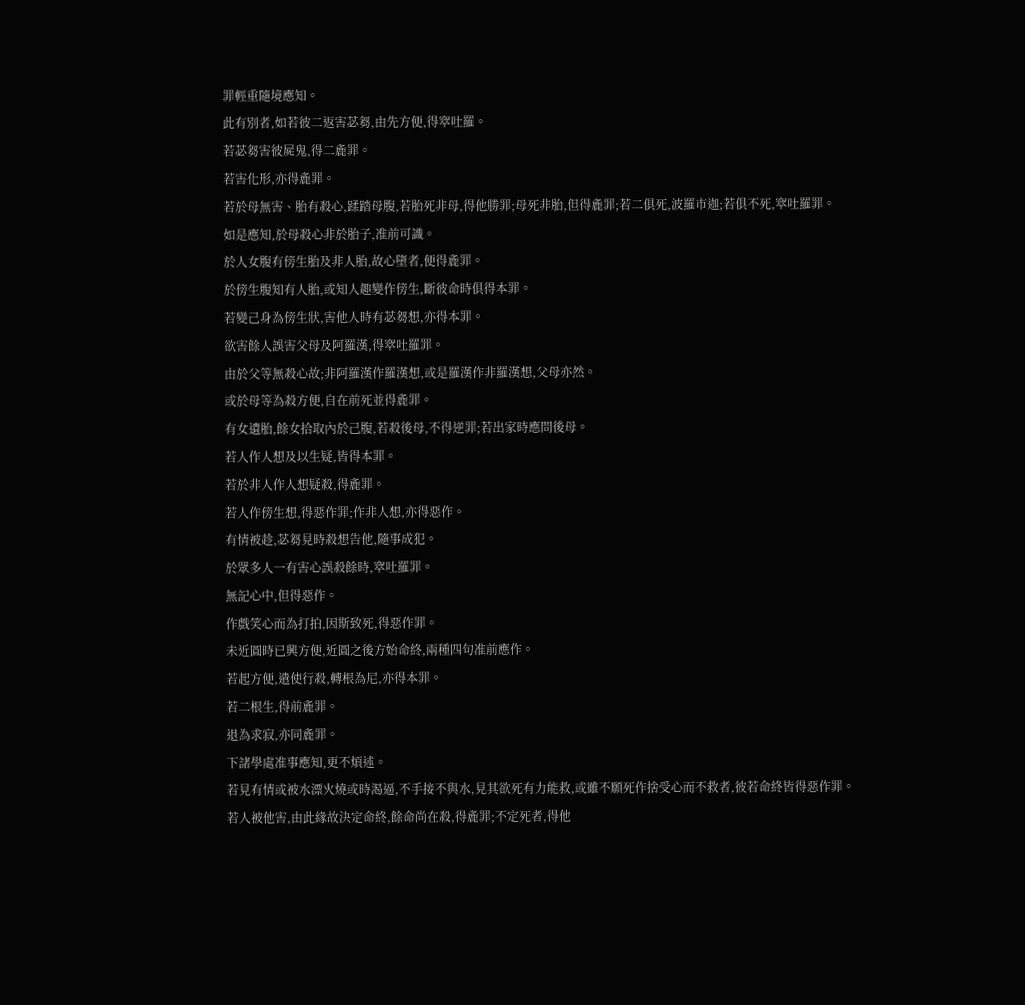罪輕重隨境應知。
此有別者,如若彼二返害苾芻,由先方便,得窣吐羅。
若苾芻害彼屍鬼,得二麁罪。
若害化形,亦得麁罪。
若於母無害、胎有殺心,蹂踏母腹,若胎死非母,得他勝罪;母死非胎,但得麁罪;若二俱死,波羅市迦;若俱不死,窣吐羅罪。
如是應知,於母殺心非於胎子,准前可識。
於人女腹有傍生胎及非人胎,故心墮者,便得麁罪。
於傍生腹知有人胎,或知人趣變作傍生,斷彼命時俱得本罪。
若變己身為傍生狀,害他人時有苾芻想,亦得本罪。
欲害餘人誤害父母及阿羅漢,得窣吐羅罪。
由於父等無殺心故;非阿羅漢作羅漢想,或是羅漢作非羅漢想,父母亦然。
或於母等為殺方便,自在前死並得麁罪。
有女遺胎,餘女拾取內於己腹,若殺後母,不得逆罪;若出家時應問後母。
若人作人想及以生疑,皆得本罪。
若於非人作人想疑殺,得麁罪。
若人作傍生想,得惡作罪;作非人想,亦得惡作。
有情被趁,苾芻見時殺想告他,隨事成犯。
於眾多人一有害心誤殺餘時,窣吐羅罪。
無記心中,但得惡作。
作戲笑心而為打拍,因斯致死,得惡作罪。
未近圓時已興方便,近圓之後方始命終,兩種四句准前應作。
若起方便,遣使行殺,轉根為尼,亦得本罪。
若二根生,得前麁罪。
退為求寂,亦同麁罪。
下諸學處准事應知,更不煩述。
若見有情或被水漂火燒或時渴逼,不手接不與水,見其欲死有力能救,或雖不願死作捨受心而不救者,彼若命終皆得惡作罪。
若人被他害,由此緣故決定命終,餘命尚在殺,得麁罪;不定死者,得他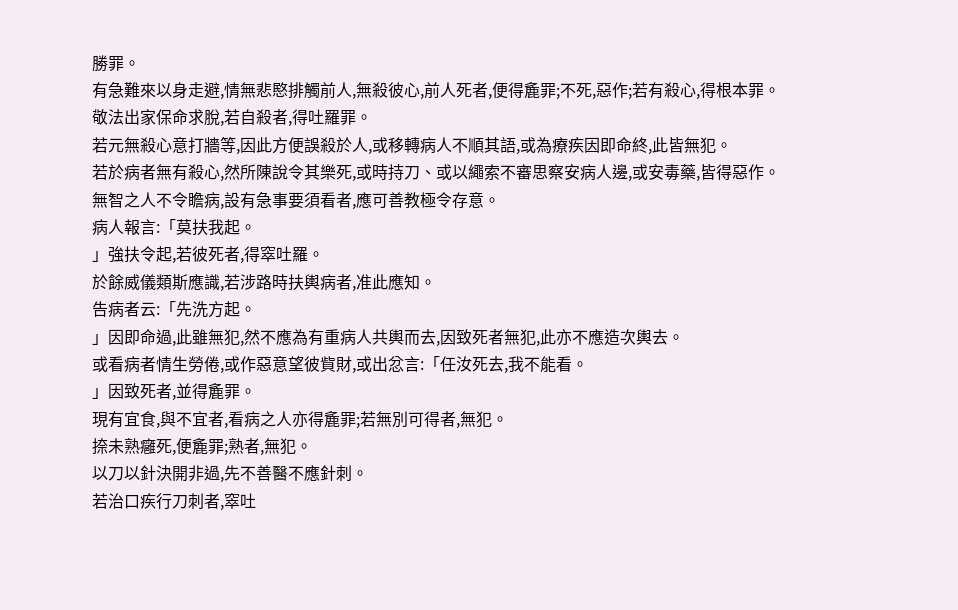勝罪。
有急難來以身走避,情無悲愍排觸前人,無殺彼心,前人死者,便得麁罪;不死,惡作;若有殺心,得根本罪。
敬法出家保命求脫,若自殺者,得吐羅罪。
若元無殺心意打牆等,因此方便誤殺於人,或移轉病人不順其語,或為療疾因即命終,此皆無犯。
若於病者無有殺心,然所陳說令其樂死,或時持刀、或以繩索不審思察安病人邊,或安毒藥,皆得惡作。
無智之人不令瞻病,設有急事要須看者,應可善教極令存意。
病人報言:「莫扶我起。
」強扶令起,若彼死者,得窣吐羅。
於餘威儀類斯應識,若涉路時扶輿病者,准此應知。
告病者云:「先洗方起。
」因即命過,此雖無犯,然不應為有重病人共輿而去,因致死者無犯,此亦不應造次輿去。
或看病者情生勞倦,或作惡意望彼貲財,或出忿言:「任汝死去,我不能看。
」因致死者,並得麁罪。
現有宜食,與不宜者,看病之人亦得麁罪;若無別可得者,無犯。
捺未熟癰死,便麁罪;熟者,無犯。
以刀以針決開非過,先不善醫不應針刺。
若治口疾行刀刺者,窣吐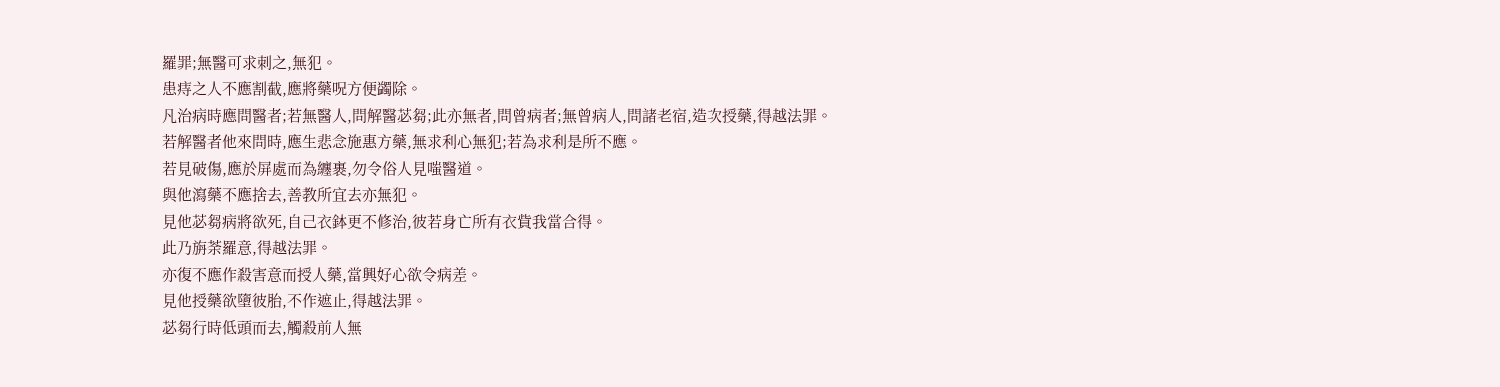羅罪;無醫可求刺之,無犯。
患痔之人不應割截,應將藥呪方便蠲除。
凡治病時應問醫者;若無醫人,問解醫苾芻;此亦無者,問曾病者;無曾病人,問諸老宿,造次授藥,得越法罪。
若解醫者他來問時,應生悲念施惠方藥,無求利心無犯;若為求利是所不應。
若見破傷,應於屏處而為纏裹,勿令俗人見嗤醫道。
與他瀉藥不應捨去,善教所宜去亦無犯。
見他苾芻病將欲死,自己衣鉢更不修治,彼若身亡所有衣貲我當合得。
此乃旃荼羅意,得越法罪。
亦復不應作殺害意而授人藥,當興好心欲令病差。
見他授藥欲墮彼胎,不作遮止,得越法罪。
苾芻行時低頭而去,觸殺前人無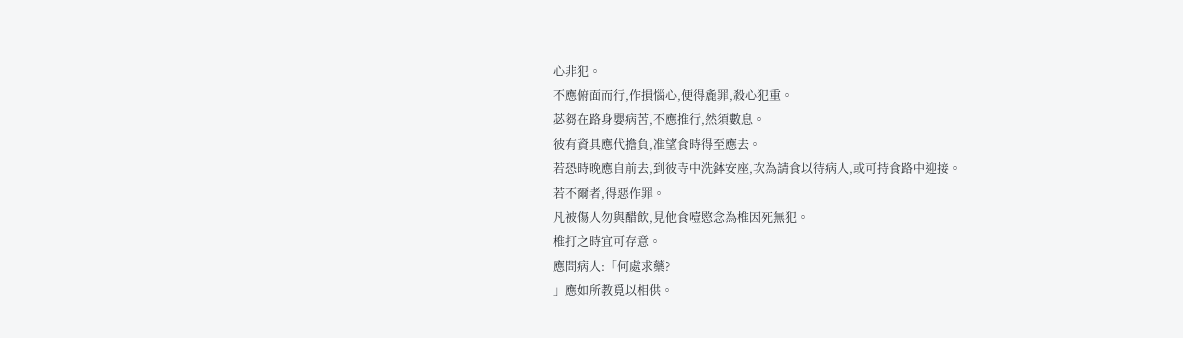心非犯。
不應俯面而行,作損惱心,便得麁罪,殺心犯重。
苾芻在路身嬰病苦,不應推行,然須數息。
彼有資具應代擔負,准望食時得至應去。
若恐時晚應自前去,到彼寺中洗鉢安座,次為請食以待病人,或可持食路中迎接。
若不爾者,得惡作罪。
凡被傷人勿與醋飲,見他食噎愍念為椎因死無犯。
椎打之時宜可存意。
應問病人:「何處求藥?
」應如所教覓以相供。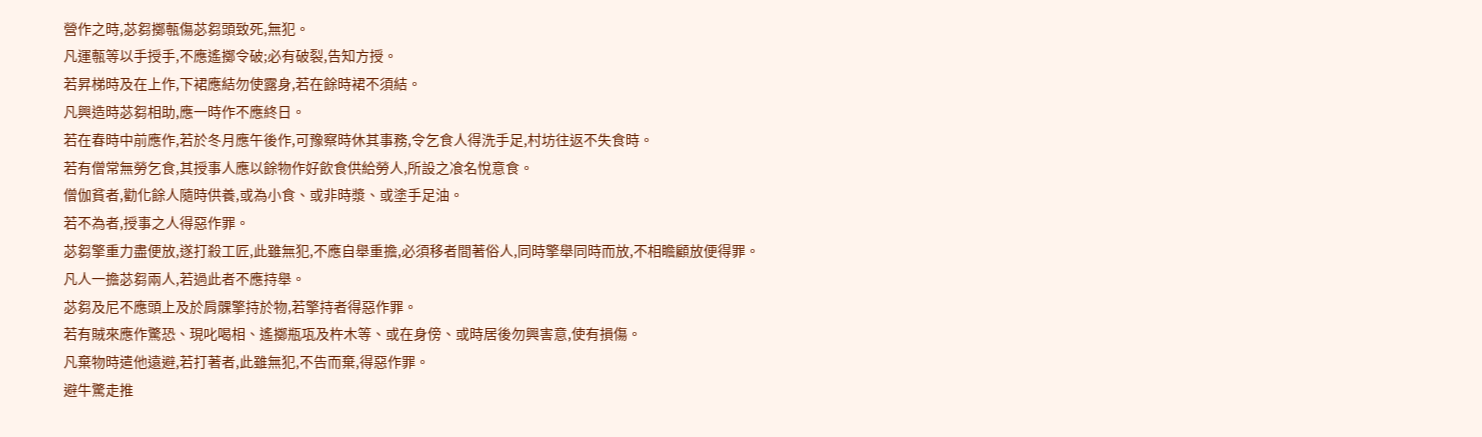營作之時,苾芻擲甎傷苾芻頭致死,無犯。
凡運甎等以手授手,不應遙擲令破;必有破裂,告知方授。
若昇梯時及在上作,下裙應結勿使露身,若在餘時裙不須結。
凡興造時苾芻相助,應一時作不應終日。
若在春時中前應作,若於冬月應午後作,可豫察時休其事務,令乞食人得洗手足,村坊往返不失食時。
若有僧常無勞乞食,其授事人應以餘物作好飲食供給勞人,所設之飡名悅意食。
僧伽貧者,勸化餘人隨時供養,或為小食、或非時漿、或塗手足油。
若不為者,授事之人得惡作罪。
苾芻擎重力盡便放,遂打殺工匠,此雖無犯,不應自舉重擔,必須移者間著俗人,同時擎舉同時而放,不相瞻顧放便得罪。
凡人一擔苾芻兩人,若過此者不應持舉。
苾芻及尼不應頭上及於肩髁擎持於物,若擎持者得惡作罪。
若有賊來應作驚恐、現叱喝相、遙擲瓶瓨及杵木等、或在身傍、或時居後勿興害意,使有損傷。
凡棄物時遣他遠避,若打著者,此雖無犯,不告而棄,得惡作罪。
避牛驚走推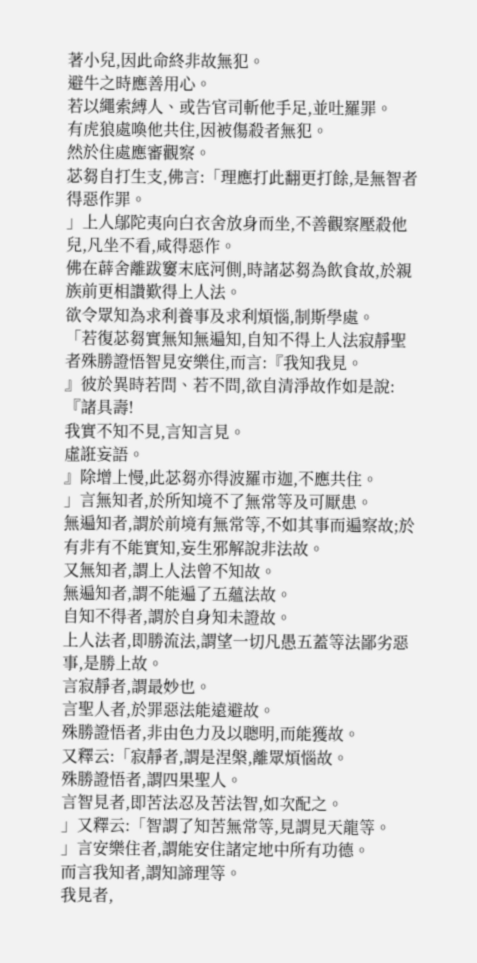著小兒,因此命終非故無犯。
避牛之時應善用心。
若以繩索縛人、或告官司斬他手足,並吐羅罪。
有虎狼處喚他共住,因被傷殺者無犯。
然於住處應審觀察。
苾芻自打生支,佛言:「理應打此翻更打餘,是無智者得惡作罪。
」上人鄔陀夷向白衣舍放身而坐,不善觀察壓殺他兒,凡坐不看,咸得惡作。
佛在薜舍離跋窶末底河側,時諸苾芻為飲食故,於親族前更相讚歎得上人法。
欲令眾知為求利養事及求利煩惱,制斯學處。
「若復苾芻實無知無遍知,自知不得上人法寂靜聖者殊勝證悟智見安樂住,而言:『我知我見。
』彼於異時若問、若不問,欲自清淨故作如是說:『諸具壽!
我實不知不見,言知言見。
虛誑妄語。
』除增上慢,此苾芻亦得波羅市迦,不應共住。
」言無知者,於所知境不了無常等及可厭患。
無遍知者,謂於前境有無常等,不如其事而遍察故;於有非有不能實知,妄生邪解說非法故。
又無知者,謂上人法曾不知故。
無遍知者,謂不能遍了五蘊法故。
自知不得者,謂於自身知未證故。
上人法者,即勝流法,謂望一切凡愚五蓋等法鄙劣惡事,是勝上故。
言寂靜者,謂最妙也。
言聖人者,於罪惡法能遠避故。
殊勝證悟者,非由色力及以聰明,而能獲故。
又釋云:「寂靜者,謂是涅槃,離眾煩惱故。
殊勝證悟者,謂四果聖人。
言智見者,即苦法忍及苦法智,如次配之。
」又釋云:「智謂了知苦無常等,見謂見天龍等。
」言安樂住者,謂能安住諸定地中所有功德。
而言我知者,謂知諦理等。
我見者,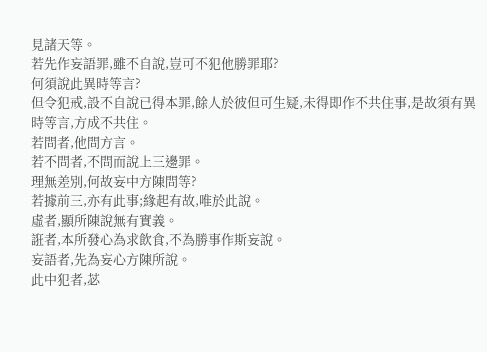見諸天等。
若先作妄語罪,雖不自說,豈可不犯他勝罪耶?
何須說此異時等言?
但令犯戒,設不自說已得本罪,餘人於彼但可生疑,未得即作不共住事,是故須有異時等言,方成不共住。
若問者,他問方言。
若不問者,不問而說上三邊罪。
理無差別,何故妄中方陳問等?
若據前三,亦有此事;緣起有故,唯於此說。
虛者,顯所陳說無有實義。
誑者,本所發心為求飲食,不為勝事作斯妄說。
妄語者,先為妄心方陳所說。
此中犯者,苾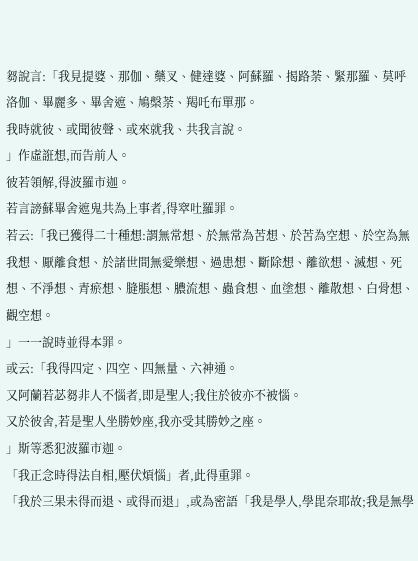芻說言:「我見提婆、那伽、藥叉、健達婆、阿蘇羅、揭路荼、緊那羅、莫呼洛伽、畢麗多、畢舍遮、鳩槃荼、羯吒布單那。
我時就彼、或聞彼聲、或來就我、共我言說。
」作虛誑想,而告前人。
彼若領解,得波羅市迦。
若言謗蘇畢舍遮鬼共為上事者,得窣吐羅罪。
若云:「我已獲得二十種想:謂無常想、於無常為苦想、於苦為空想、於空為無我想、厭離食想、於諸世間無愛樂想、過患想、斷除想、離欲想、滅想、死想、不淨想、青瘀想、膖脹想、膿流想、蟲食想、血塗想、離散想、白骨想、觀空想。
」一一說時並得本罪。
或云:「我得四定、四空、四無量、六神通。
又阿蘭若苾芻非人不惱者,即是聖人;我住於彼亦不被惱。
又於彼舍,若是聖人坐勝妙座,我亦受其勝妙之座。
」斯等悉犯波羅市迦。
「我正念時得法自相,壓伏煩惱」者,此得重罪。
「我於三果未得而退、或得而退」,或為密語「我是學人,學毘奈耶故;我是無學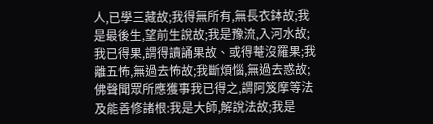人,已學三藏故;我得無所有,無長衣鉢故;我是最後生,望前生說故;我是豫流,入河水故;我已得果,謂得讀誦果故、或得菴沒羅果;我離五怖,無過去怖故;我斷煩惱,無過去惑故;佛聲聞眾所應獲事我已得之,謂阿笈摩等法及能善修諸根:我是大師,解說法故;我是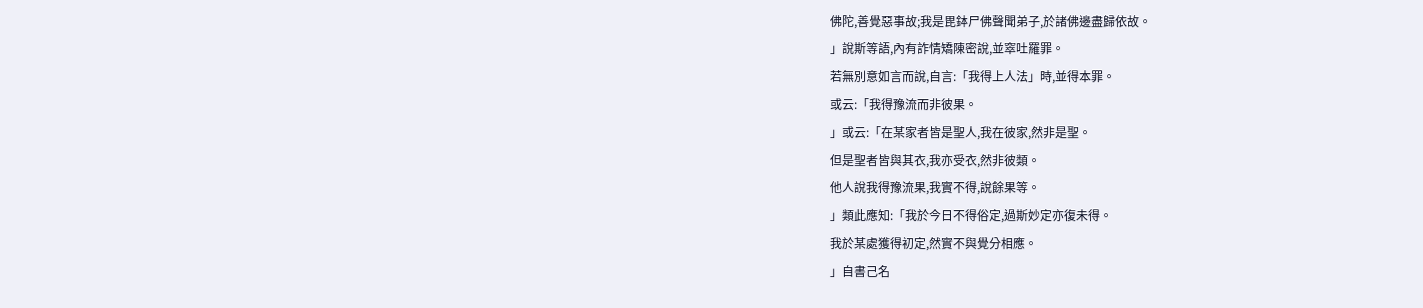佛陀,善覺惡事故;我是毘鉢尸佛聲聞弟子,於諸佛邊盡歸依故。
」說斯等語,內有詐情矯陳密說,並窣吐羅罪。
若無別意如言而說,自言:「我得上人法」時,並得本罪。
或云:「我得豫流而非彼果。
」或云:「在某家者皆是聖人,我在彼家,然非是聖。
但是聖者皆與其衣,我亦受衣,然非彼類。
他人說我得豫流果,我實不得,說餘果等。
」類此應知:「我於今日不得俗定,過斯妙定亦復未得。
我於某處獲得初定,然實不與覺分相應。
」自書己名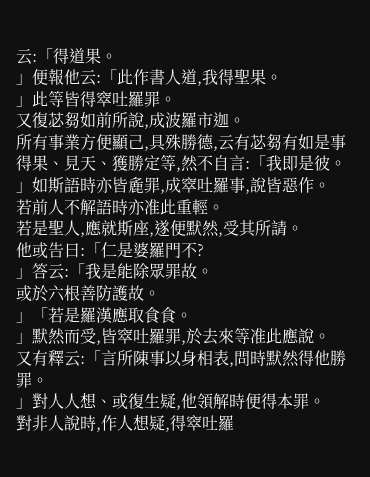云:「得道果。
」便報他云:「此作書人道,我得聖果。
」此等皆得窣吐羅罪。
又復苾芻如前所說,成波羅市迦。
所有事業方便顯己,具殊勝德,云有苾芻有如是事得果、見天、獲勝定等,然不自言:「我即是彼。
」如斯語時亦皆麁罪,成窣吐羅事,說皆惡作。
若前人不解語時亦准此重輕。
若是聖人,應就斯座,遂便默然,受其所請。
他或告曰:「仁是婆羅門不?
」答云:「我是能除眾罪故。
或於六根善防護故。
」「若是羅漢應取食食。
」默然而受,皆窣吐羅罪,於去來等准此應說。
又有釋云:「言所陳事以身相表,問時默然得他勝罪。
」對人人想、或復生疑,他領解時便得本罪。
對非人說時,作人想疑,得窣吐羅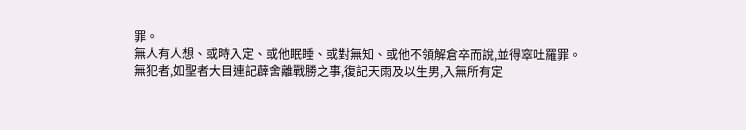罪。
無人有人想、或時入定、或他眠睡、或對無知、或他不領解倉卒而說,並得窣吐羅罪。
無犯者,如聖者大目連記薜舍離戰勝之事,復記天雨及以生男,入無所有定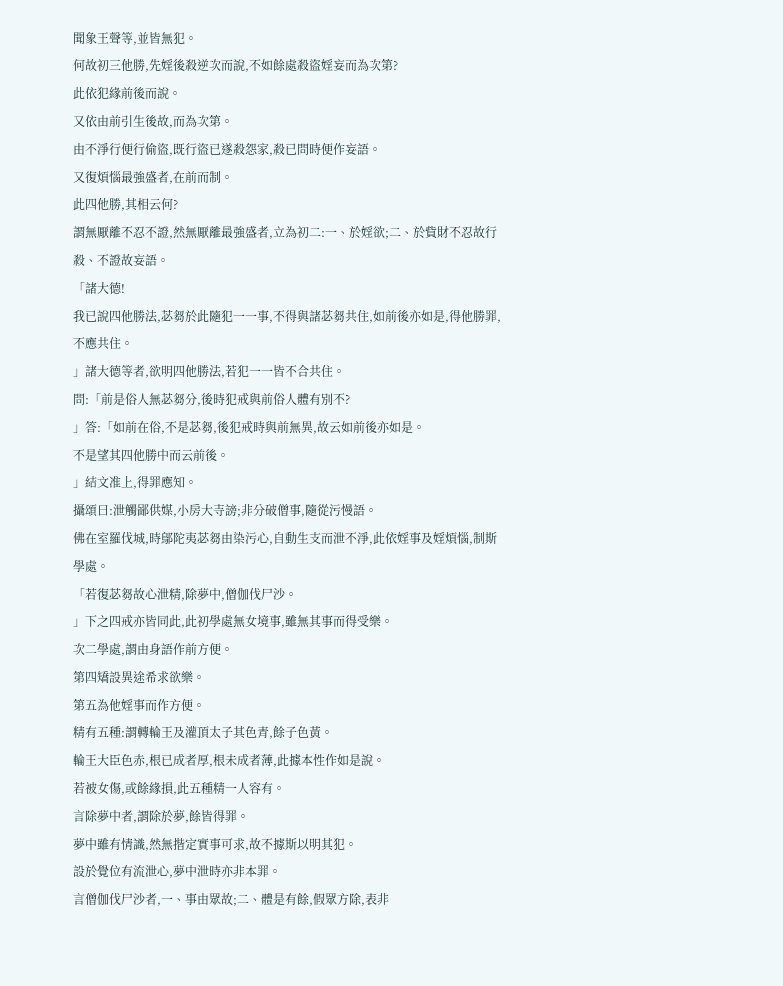聞象王聲等,並皆無犯。
何故初三他勝,先婬後殺逆次而說,不如餘處殺盜婬妄而為次第?
此依犯緣前後而說。
又依由前引生後故,而為次第。
由不淨行便行偷盜,既行盜已遂殺怨家,殺已問時便作妄語。
又復煩惱最強盛者,在前而制。
此四他勝,其相云何?
謂無厭離不忍不證,然無厭離最強盛者,立為初二:一、於婬欲;二、於貲財不忍故行殺、不證故妄語。
「諸大德!
我已說四他勝法,苾芻於此隨犯一一事,不得與諸苾芻共住,如前後亦如是,得他勝罪,不應共住。
」諸大德等者,欲明四他勝法,若犯一一皆不合共住。
問:「前是俗人無苾芻分,後時犯戒與前俗人體有別不?
」答:「如前在俗,不是苾芻,後犯戒時與前無異,故云如前後亦如是。
不是望其四他勝中而云前後。
」結文准上,得罪應知。
攝頌曰:泄觸鄙供媒,小房大寺謗;非分破僧事,隨從污慢語。
佛在室羅伐城,時鄔陀夷苾芻由染污心,自動生支而泄不淨,此依婬事及婬煩惱,制斯學處。
「若復苾芻故心泄精,除夢中,僧伽伐尸沙。
」下之四戒亦皆同此,此初學處無女境事,雖無其事而得受樂。
次二學處,謂由身語作前方便。
第四矯設異途希求欲樂。
第五為他婬事而作方便。
精有五種:謂轉輪王及灌頂太子其色青,餘子色黃。
輪王大臣色赤,根已成者厚,根未成者薄,此據本性作如是說。
若被女傷,或餘緣損,此五種精一人容有。
言除夢中者,謂除於夢,餘皆得罪。
夢中雖有情識,然無揩定實事可求,故不據斯以明其犯。
設於覺位有流泄心,夢中泄時亦非本罪。
言僧伽伐尸沙者,一、事由眾故;二、體是有餘,假眾方除,表非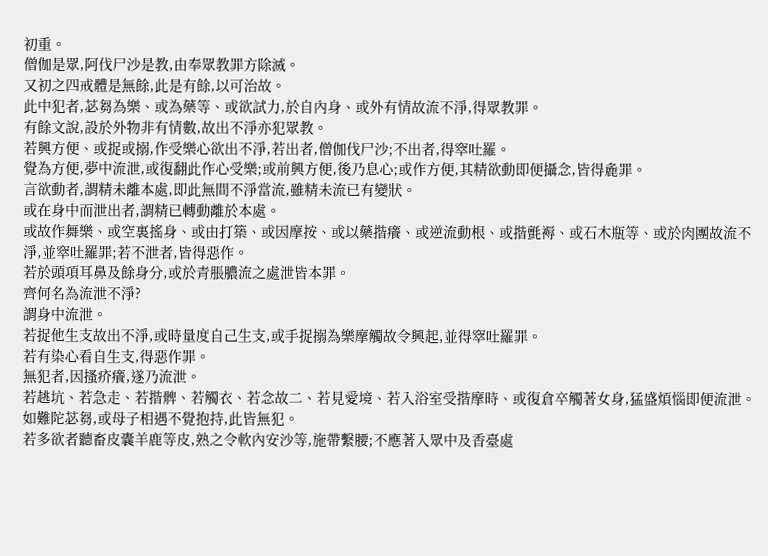初重。
僧伽是眾,阿伐尸沙是教,由奉眾教罪方除滅。
又初之四戒體是無餘,此是有餘,以可治故。
此中犯者,苾芻為樂、或為藥等、或欲試力,於自內身、或外有情故流不淨,得眾教罪。
有餘文說,設於外物非有情數,故出不淨亦犯眾教。
若興方便、或捉或搦,作受樂心欲出不淨,若出者,僧伽伐尸沙;不出者,得窣吐羅。
覺為方便,夢中流泄,或復翻此作心受樂;或前興方便,後乃息心;或作方便,其精欲動即便攝念,皆得麁罪。
言欲動者,謂精未離本處,即此無間不淨當流,雖精未流已有變狀。
或在身中而泄出者,謂精已轉動離於本處。
或故作舞樂、或空裏搖身、或由打築、或因摩按、或以藥揩癢、或逆流動根、或揩氈褥、或石木瓶等、或於肉團故流不淨,並窣吐羅罪;若不泄者,皆得惡作。
若於頭項耳鼻及餘身分,或於青脹膿流之處泄皆本罪。
齊何名為流泄不淨?
謂身中流泄。
若捉他生支故出不淨,或時量度自己生支,或手捉搦為樂摩觸故令興起,並得窣吐羅罪。
若有染心看自生支,得惡作罪。
無犯者,因搔疥癢,遂乃流泄。
若趒坑、若急走、若揩髀、若觸衣、若念故二、若見愛境、若入浴室受揩摩時、或復倉卒觸著女身,猛盛煩惱即便流泄。
如難陀苾芻,或母子相遇不覺抱持,此皆無犯。
若多欲者聽畜皮囊羊鹿等皮,熟之令軟內安沙等,施帶繫腰;不應著入眾中及香臺處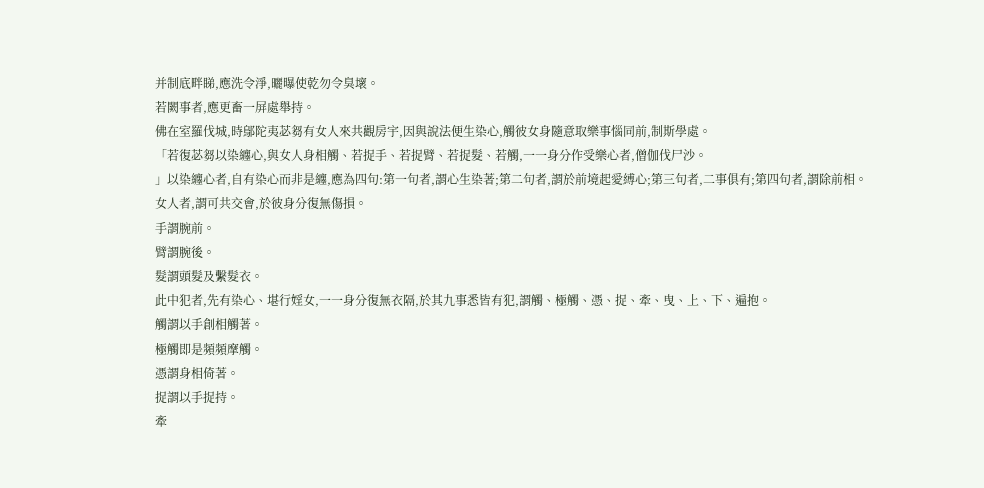并制底畔睇,應洗令淨,曬曝使乾勿令臭壞。
若闕事者,應更畜一屏處舉持。
佛在室羅伐城,時鄔陀夷苾芻有女人來共觀房宇,因與說法便生染心,觸彼女身隨意取樂事惱同前,制斯學處。
「若復苾芻以染纏心,與女人身相觸、若捉手、若捉臂、若捉髮、若觸,一一身分作受樂心者,僧伽伐尸沙。
」以染纏心者,自有染心而非是纏,應為四句:第一句者,謂心生染著;第二句者,謂於前境起愛縛心;第三句者,二事俱有;第四句者,謂除前相。
女人者,謂可共交會,於彼身分復無傷損。
手謂腕前。
臂謂腕後。
髮謂頭髮及繫髮衣。
此中犯者,先有染心、堪行婬女,一一身分復無衣隔,於其九事悉皆有犯,謂觸、極觸、憑、捉、牽、曳、上、下、遍抱。
觸謂以手創相觸著。
極觸即是頻頻摩觸。
憑謂身相倚著。
捉謂以手捉持。
牽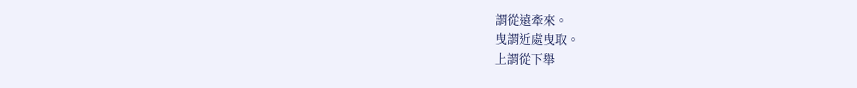謂從遠牽來。
曳謂近處曳取。
上謂從下舉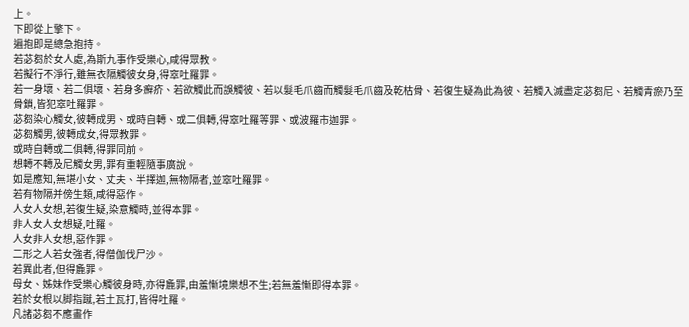上。
下即從上擎下。
遍抱即是總急抱持。
若苾芻於女人處,為斯九事作受樂心,咸得眾教。
若擬行不淨行,雖無衣隔觸彼女身,得窣吐羅罪。
若一身壞、若二俱壞、若身多癬疥、若欲觸此而誤觸彼、若以髮毛爪齒而觸髮毛爪齒及乾枯骨、若復生疑為此為彼、若觸入滅盡定苾芻尼、若觸青瘀乃至骨鎖,皆犯窣吐羅罪。
苾芻染心觸女,彼轉成男、或時自轉、或二俱轉,得窣吐羅等罪、或波羅市迦罪。
苾芻觸男,彼轉成女,得眾教罪。
或時自轉或二俱轉,得罪同前。
想轉不轉及尼觸女男,罪有重輕隨事廣說。
如是應知,無堪小女、丈夫、半擇迦,無物隔者,並窣吐羅罪。
若有物隔并傍生類,咸得惡作。
人女人女想,若復生疑,染意觸時,並得本罪。
非人女人女想疑,吐羅。
人女非人女想,惡作罪。
二形之人若女強者,得僧伽伐尸沙。
若異此者,但得麁罪。
母女、姊妹作受樂心觸彼身時,亦得麁罪,由羞慚境樂想不生;若無羞慚即得本罪。
若於女根以脚指蹴,若土瓦打,皆得吐羅。
凡諸苾芻不應畫作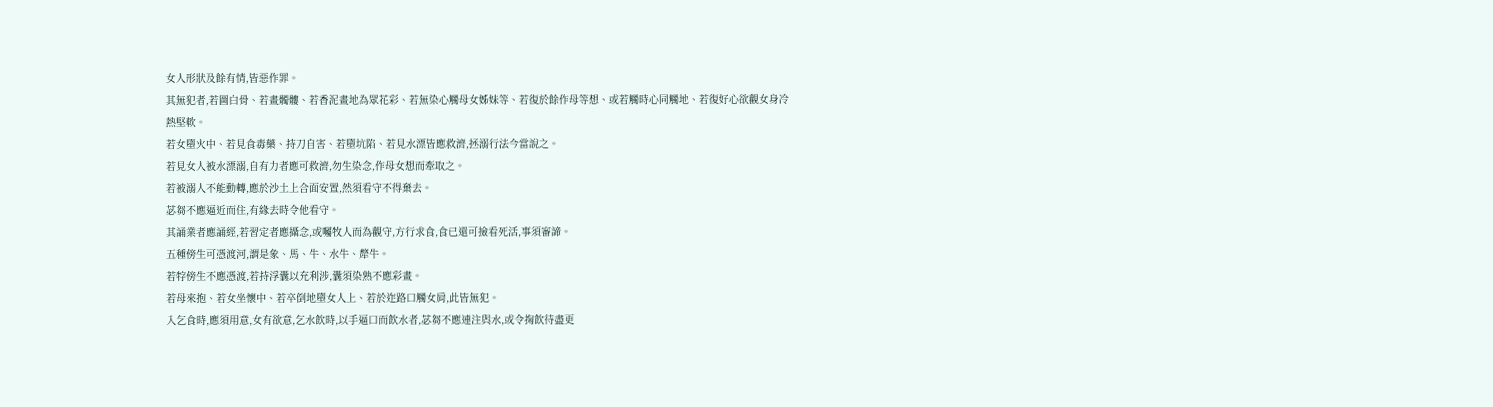女人形狀及餘有情,皆惡作罪。
其無犯者,若圖白骨、若畫髑髏、若香泥畫地為眾花彩、若無染心觸母女姊妹等、若復於餘作母等想、或若觸時心同觸地、若復好心欲觀女身冷熱堅軟。
若女墮火中、若見食毒藥、持刀自害、若墮坑陷、若見水漂皆應救濟,拯溺行法今當說之。
若見女人被水漂溺,自有力者應可救濟,勿生染念,作母女想而牽取之。
若被溺人不能動轉,應於沙土上合面安置,然須看守不得棄去。
苾芻不應逼近而住,有緣去時令他看守。
其誦業者應誦經,若習定者應攝念,或囑牧人而為觀守,方行求食,食已還可撿看死活,事須審諦。
五種傍生可憑渡河,謂是象、馬、牛、水牛、犛牛。
若牸傍生不應憑渡,若持浮囊以充利涉,囊須染熟不應彩畫。
若母來抱、若女坐懷中、若卒倒地墮女人上、若於迮路口觸女肩,此皆無犯。
入乞食時,應須用意,女有欲意,乞水飲時,以手逼口而飲水者,苾芻不應連注與水,或令掬飲待盡更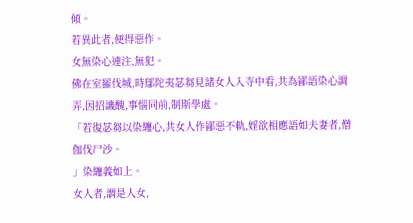傾。
若異此者,便得惡作。
女無染心連注,無犯。
佛在室羅伐城,時鄔陀夷苾芻見諸女人入寺中看,共為鄙語染心調弄,因招譏醜,事惱同前,制斯學處。
「若復苾芻以染纏心,共女人作鄙惡不軌,婬欲相應語如夫妻者,僧伽伐尸沙。
」染纏義如上。
女人者,謂是人女,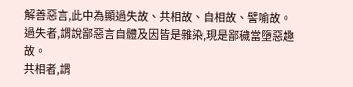解善惡言,此中為顯過失故、共相故、自相故、譬喻故。
過失者,謂說鄙惡言自體及因皆是雜染,現是鄙穢當墮惡趣故。
共相者,謂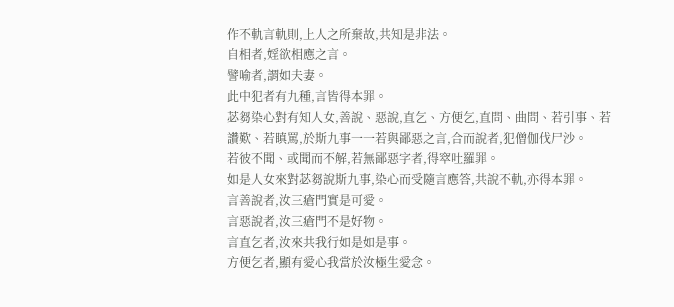作不軌言軌則,上人之所棄故,共知是非法。
自相者,婬欲相應之言。
譬喻者,謂如夫妻。
此中犯者有九種,言皆得本罪。
苾芻染心對有知人女,善說、惡說,直乞、方便乞,直問、曲問、若引事、若讚歎、若瞋罵,於斯九事一一若與鄙惡之言,合而說者,犯僧伽伐尸沙。
若彼不聞、或聞而不解,若無鄙惡字者,得窣吐羅罪。
如是人女來對苾芻說斯九事,染心而受隨言應答,共說不軌,亦得本罪。
言善說者,汝三瘡門實是可愛。
言惡說者,汝三瘡門不是好物。
言直乞者,汝來共我行如是如是事。
方便乞者,顯有愛心我當於汝極生愛念。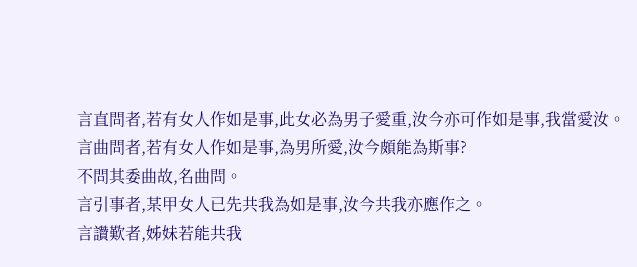言直問者,若有女人作如是事,此女必為男子愛重,汝今亦可作如是事,我當愛汝。
言曲問者,若有女人作如是事,為男所愛,汝今頗能為斯事?
不問其委曲故,名曲問。
言引事者,某甲女人已先共我為如是事,汝今共我亦應作之。
言讚歎者,姊妹若能共我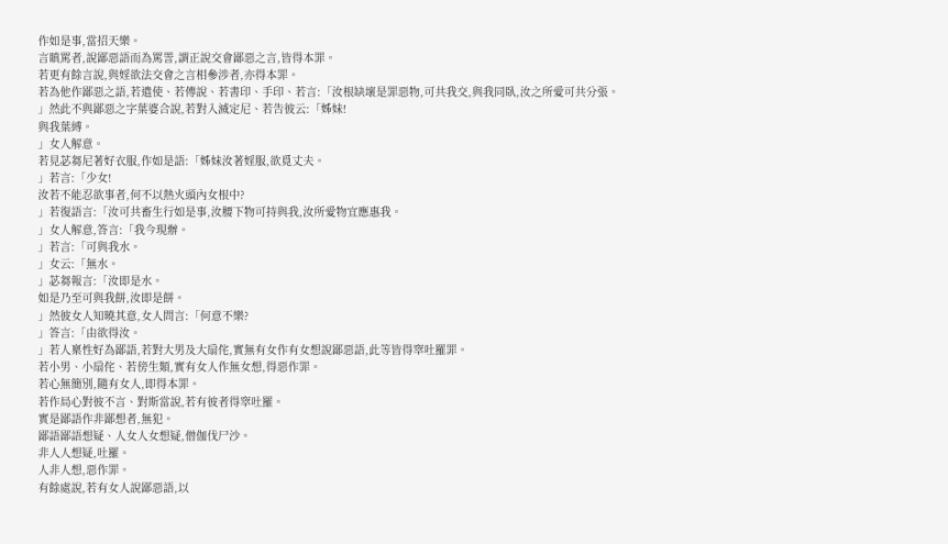作如是事,當招天樂。
言瞋罵者,說鄙惡語而為罵詈,謂正說交會鄙惡之言,皆得本罪。
若更有餘言說,與婬欲法交會之言相參涉者,亦得本罪。
若為他作鄙惡之語,若遣使、若傳說、若書印、手印、若言:「汝根缺壞是罪惡物,可共我交,與我同臥,汝之所愛可共分張。
」然此不與鄙惡之字葉婆合說,若對入滅定尼、若告彼云:「姊妹!
與我葉縛。
」女人解意。
若見苾芻尼著好衣服,作如是語:「姊妹汝著婬服,欲覓丈夫。
」若言:「少女!
汝若不能忍欲事者,何不以熱火頭內女根中?
」若復語言:「汝可共畜生行如是事,汝腰下物可持與我,汝所愛物宜應惠我。
」女人解意,答言:「我今現辦。
」若言:「可與我水。
」女云:「無水。
」苾芻報言:「汝即是水。
如是乃至可與我餅,汝即是餅。
」然彼女人知曉其意,女人問言:「何意不樂?
」答言:「由欲得汝。
」若人稟性好為鄙語,若對大男及大扇侘,實無有女作有女想說鄙惡語,此等皆得窣吐羅罪。
若小男、小扇侘、若傍生類,實有女人作無女想,得惡作罪。
若心無簡別,隨有女人,即得本罪。
若作局心對彼不言、對斯當說,若有彼者得窣吐羅。
實是鄙語作非鄙想者,無犯。
鄙語鄙語想疑、人女人女想疑,僧伽伐尸沙。
非人人想疑,吐羅。
人非人想,惡作罪。
有餘處說,若有女人說鄙惡語,以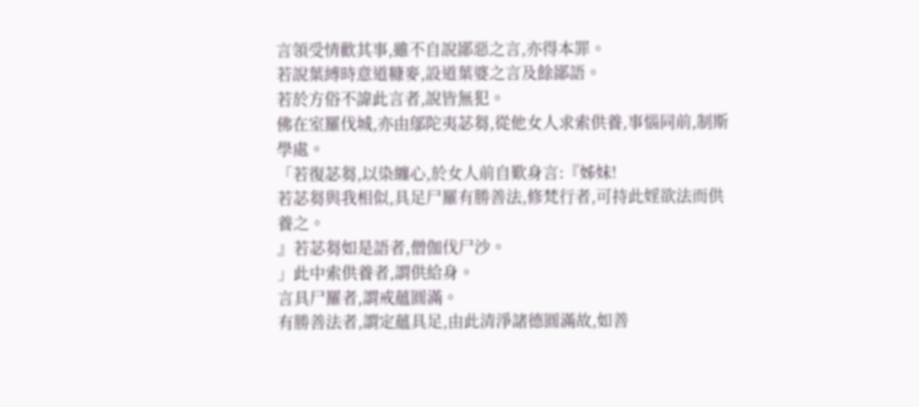言領受情歡其事,雖不自說鄙惡之言,亦得本罪。
若說葉縛時意道糠麥,設道葉婆之言及餘鄙語。
若於方俗不諱此言者,說皆無犯。
佛在室羅伐城,亦由鄔陀夷苾芻,從他女人求索供養,事惱同前,制斯學處。
「若復苾芻,以染纏心,於女人前自歎身言:『姊妹!
若苾芻與我相似,具足尸羅有勝善法,修梵行者,可持此婬欲法而供養之。
』若苾芻如是語者,僧伽伐尸沙。
」此中索供養者,謂供給身。
言具尸羅者,謂戒蘊圓滿。
有勝善法者,謂定蘊具足,由此清淨諸德圓滿故,如善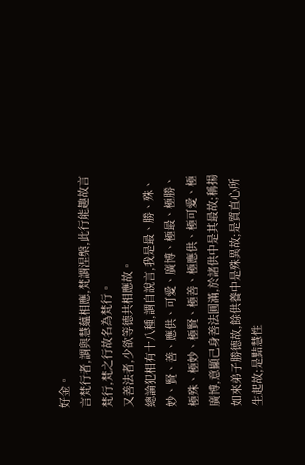好金。
言梵行者,謂與慧蘊相應,梵謂涅槃,此行能趣故言梵行,梵之行故名為梵行。
又善法者,少欲等德共相應故。
總論犯相有十八種,謂自說言,我是最、勝、殊、妙、賢、善、應供、可愛、廣博、極最、極勝、極殊、極妙、極賢、極善、極應供、極可愛、極廣博,意顯己身善法圓滿,於諸供中是其最故;稱揚如來弟子勝德故,餘供養中是殊異故;是質直心所生起故;是黠慧性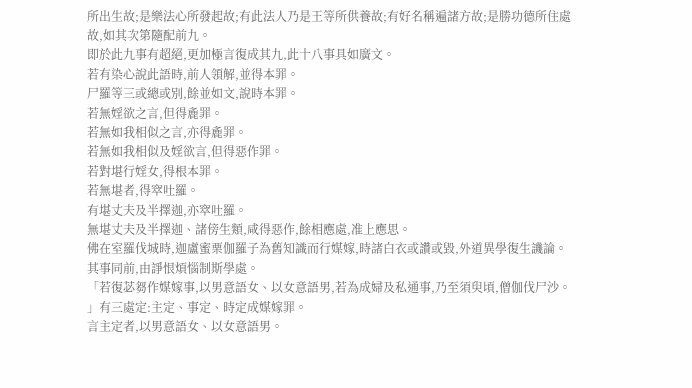所出生故;是樂法心所發起故;有此法人乃是王等所供養故;有好名稱遍諸方故;是勝功德所住處故,如其次第隨配前九。
即於此九事有超絕,更加極言復成其九,此十八事具如廣文。
若有染心說此語時,前人領解,並得本罪。
尸羅等三或總或別,餘並如文,說時本罪。
若無婬欲之言,但得麁罪。
若無如我相似之言,亦得麁罪。
若無如我相似及婬欲言,但得惡作罪。
若對堪行婬女,得根本罪。
若無堪者,得窣吐羅。
有堪丈夫及半擇迦,亦窣吐羅。
無堪丈夫及半擇迦、諸傍生類,咸得惡作,餘相應處,准上應思。
佛在室羅伐城時,迦盧蜜栗伽羅子為舊知識而行媒嫁,時諸白衣或讚或毀,外道異學復生譏論。
其事同前,由諍恨煩惱制斯學處。
「若復苾芻作媒嫁事,以男意語女、以女意語男,若為成婦及私通事,乃至須臾頃,僧伽伐尸沙。
」有三處定:主定、事定、時定成媒嫁罪。
言主定者,以男意語女、以女意語男。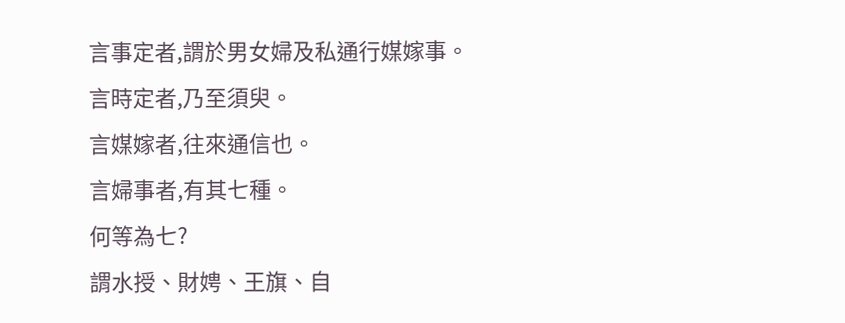言事定者,謂於男女婦及私通行媒嫁事。
言時定者,乃至須臾。
言媒嫁者,往來通信也。
言婦事者,有其七種。
何等為七?
謂水授、財娉、王旗、自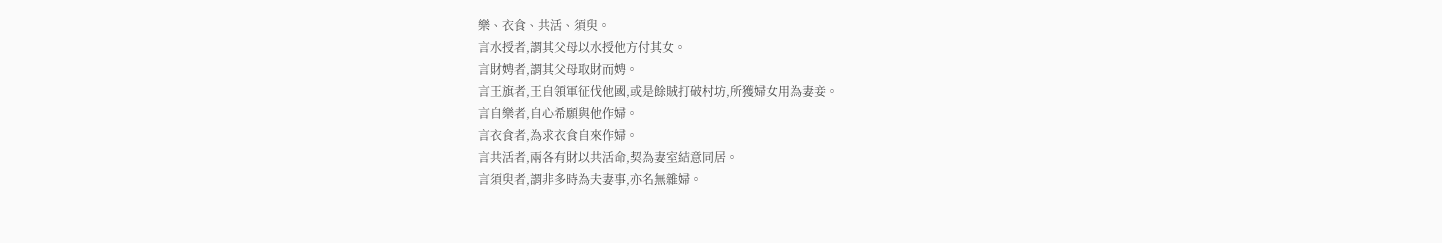樂、衣食、共活、須臾。
言水授者,謂其父母以水授他方付其女。
言財娉者,謂其父母取財而娉。
言王旗者,王自領軍征伐他國,或是餘賊打破村坊,所獲婦女用為妻妾。
言自樂者,自心希願與他作婦。
言衣食者,為求衣食自來作婦。
言共活者,兩各有財以共活命,契為妻室結意同居。
言須臾者,謂非多時為夫妻事,亦名無雜婦。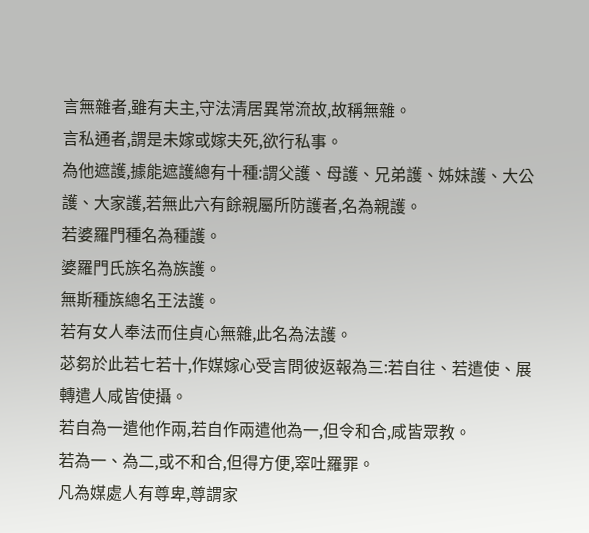言無雜者,雖有夫主,守法清居異常流故,故稱無雜。
言私通者,謂是未嫁或嫁夫死,欲行私事。
為他遮護,據能遮護總有十種:謂父護、母護、兄弟護、姊妹護、大公護、大家護,若無此六有餘親屬所防護者,名為親護。
若婆羅門種名為種護。
婆羅門氏族名為族護。
無斯種族總名王法護。
若有女人奉法而住貞心無雜,此名為法護。
苾芻於此若七若十,作媒嫁心受言問彼返報為三:若自往、若遣使、展轉遣人咸皆使攝。
若自為一遣他作兩,若自作兩遣他為一,但令和合,咸皆眾教。
若為一、為二,或不和合,但得方便,窣吐羅罪。
凡為媒處人有尊卑,尊謂家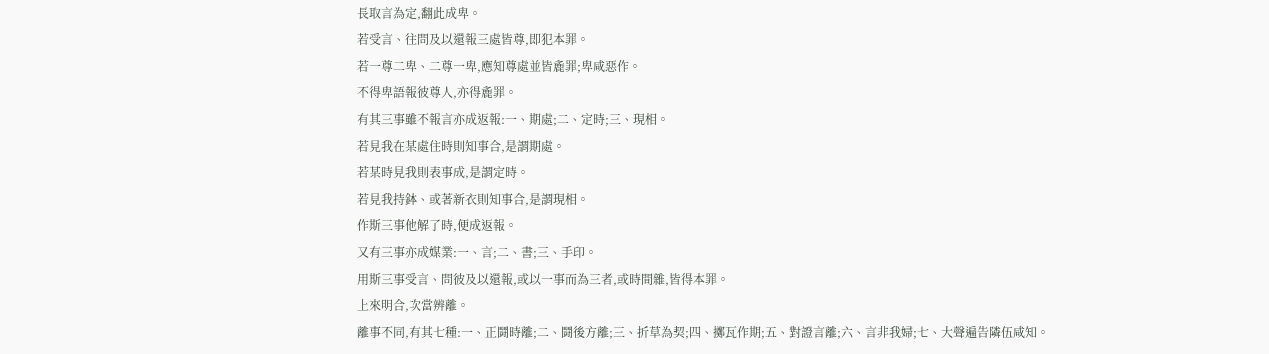長取言為定,翻此成卑。
若受言、往問及以還報三處皆尊,即犯本罪。
若一尊二卑、二尊一卑,應知尊處並皆麁罪;卑咸惡作。
不得卑語報彼尊人,亦得麁罪。
有其三事雖不報言亦成返報:一、期處;二、定時;三、現相。
若見我在某處住時則知事合,是謂期處。
若某時見我則表事成,是謂定時。
若見我持鉢、或著新衣則知事合,是謂現相。
作斯三事他解了時,便成返報。
又有三事亦成媒業:一、言;二、書;三、手印。
用斯三事受言、問彼及以還報,或以一事而為三者,或時間雜,皆得本罪。
上來明合,次當辨離。
離事不同,有其七種:一、正鬪時離;二、鬪後方離;三、折草為契;四、擲瓦作期;五、對證言離;六、言非我婦;七、大聲遍告隣伍咸知。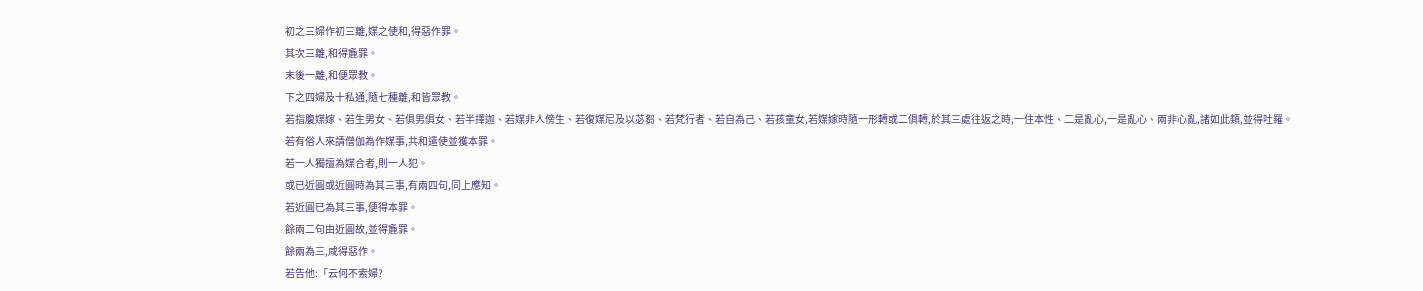初之三婦作初三離,媒之使和,得惡作罪。
其次三離,和得麁罪。
末後一離,和便眾教。
下之四婦及十私通,隨七種離,和皆眾教。
若指腹媒嫁、若生男女、若俱男俱女、若半擇迦、若媒非人傍生、若復媒尼及以苾芻、若梵行者、若自為己、若孩童女,若媒嫁時隨一形轉或二俱轉,於其三處往返之時,一住本性、二是亂心,一是亂心、兩非心亂,諸如此類,並得吐羅。
若有俗人來請僧伽為作媒事,共和遣使並獲本罪。
若一人獨擅為媒合者,則一人犯。
或已近圓或近圓時為其三事,有兩四句,同上應知。
若近圓已為其三事,便得本罪。
餘兩二句由近圓故,並得麁罪。
餘兩為三,咸得惡作。
若告他:「云何不索婦?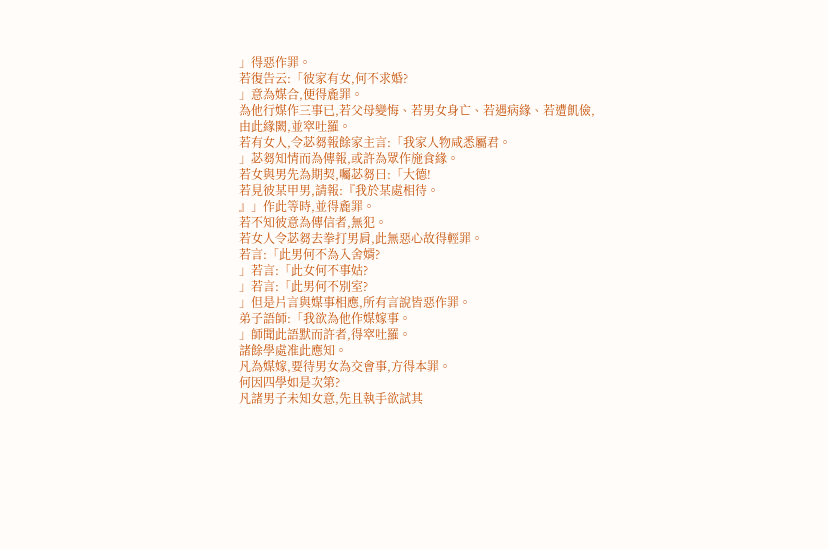」得惡作罪。
若復告云:「彼家有女,何不求婚?
」意為媒合,便得麁罪。
為他行媒作三事已,若父母變悔、若男女身亡、若遇病緣、若遭飢儉,由此緣闕,並窣吐羅。
若有女人,令苾芻報餘家主言:「我家人物咸悉屬君。
」苾芻知情而為傳報,或許為眾作施食緣。
若女與男先為期契,囑苾芻曰:「大德!
若見彼某甲男,請報:『我於某處相待。
』」作此等時,並得麁罪。
若不知彼意為傳信者,無犯。
若女人令苾芻去拳打男肩,此無惡心故得輕罪。
若言:「此男何不為入舍婿?
」若言:「此女何不事姑?
」若言:「此男何不別室?
」但是片言與媒事相應,所有言說皆惡作罪。
弟子語師:「我欲為他作媒嫁事。
」師聞此語默而許者,得窣吐羅。
諸餘學處准此應知。
凡為媒嫁,要待男女為交會事,方得本罪。
何因四學如是次第?
凡諸男子未知女意,先且執手欲試其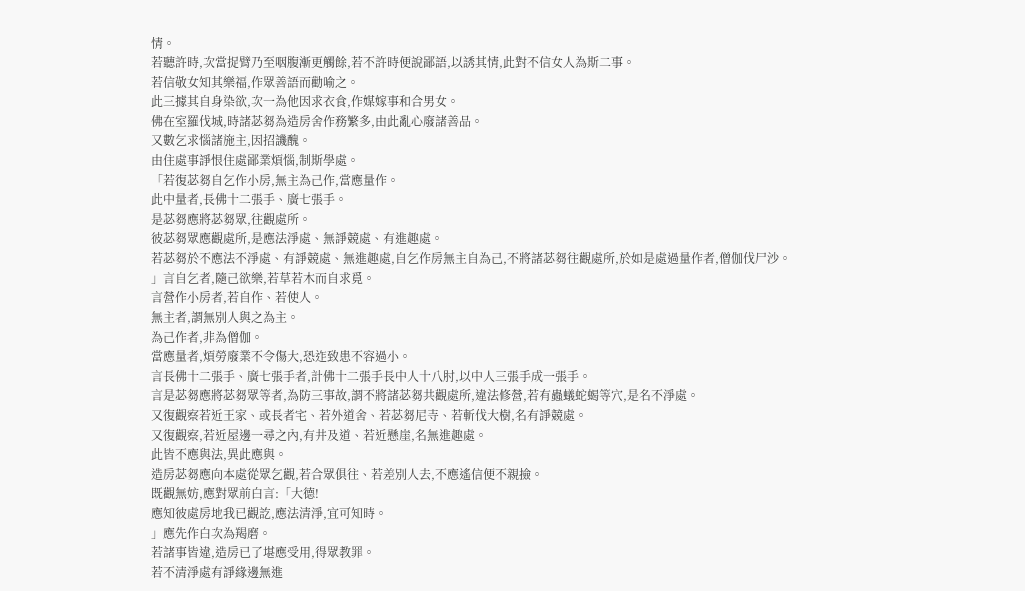情。
若聽許時,次當捉臂乃至咽腹漸更觸餘,若不許時便說鄙語,以誘其情,此對不信女人為斯二事。
若信敬女知其樂福,作眾善語而勸喻之。
此三據其自身染欲,次一為他因求衣食,作媒嫁事和合男女。
佛在室羅伐城,時諸苾芻為造房舍作務繁多,由此亂心廢諸善品。
又數乞求惱諸施主,因招譏醜。
由住處事諍恨住處鄙業煩惱,制斯學處。
「若復苾芻自乞作小房,無主為己作,當應量作。
此中量者,長佛十二張手、廣七張手。
是苾芻應將苾芻眾,往觀處所。
彼苾芻眾應觀處所,是應法淨處、無諍競處、有進趣處。
若苾芻於不應法不淨處、有諍競處、無進趣處,自乞作房無主自為己,不將諸苾芻往觀處所,於如是處過量作者,僧伽伐尸沙。
」言自乞者,隨己欲樂,若草若木而自求覓。
言營作小房者,若自作、若使人。
無主者,謂無別人與之為主。
為己作者,非為僧伽。
當應量者,煩勞廢業不令傷大,恐迮致患不容過小。
言長佛十二張手、廣七張手者,計佛十二張手長中人十八肘,以中人三張手成一張手。
言是苾芻應將苾芻眾等者,為防三事故,謂不將諸苾芻共觀處所,違法修營,若有蟲蟻蛇蝎等穴,是名不淨處。
又復觀察若近王家、或長者宅、若外道舍、若苾芻尼寺、若斬伐大樹,名有諍競處。
又復觀察,若近屋邊一尋之內,有井及道、若近懸崖,名無進趣處。
此皆不應與法,異此應與。
造房苾芻應向本處從眾乞觀,若合眾俱往、若差別人去,不應遙信便不親撿。
既觀無妨,應對眾前白言:「大德!
應知彼處房地我已觀訖,應法清淨,宜可知時。
」應先作白次為羯磨。
若諸事皆違,造房已了堪應受用,得眾教罪。
若不清淨處有諍緣邊無進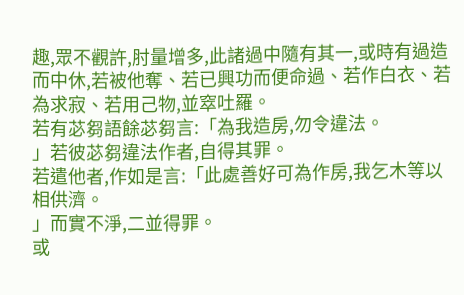趣,眾不觀許,肘量增多,此諸過中隨有其一,或時有過造而中休,若被他奪、若已興功而便命過、若作白衣、若為求寂、若用己物,並窣吐羅。
若有苾芻語餘苾芻言:「為我造房,勿令違法。
」若彼苾芻違法作者,自得其罪。
若遣他者,作如是言:「此處善好可為作房,我乞木等以相供濟。
」而實不淨,二並得罪。
或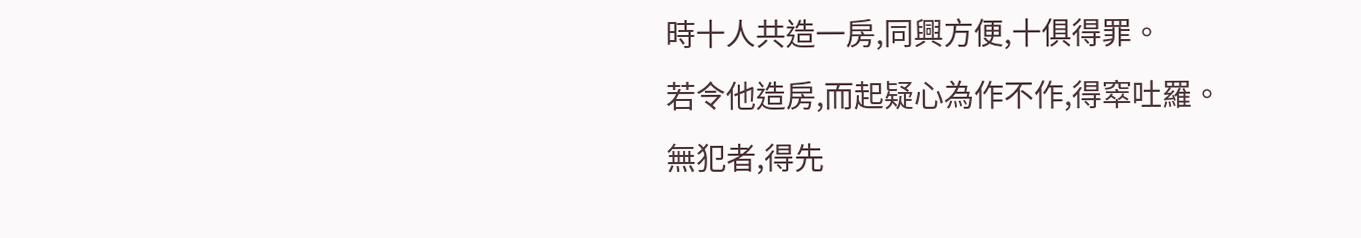時十人共造一房,同興方便,十俱得罪。
若令他造房,而起疑心為作不作,得窣吐羅。
無犯者,得先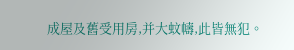成屋及舊受用房,并大蚊幬,此皆無犯。